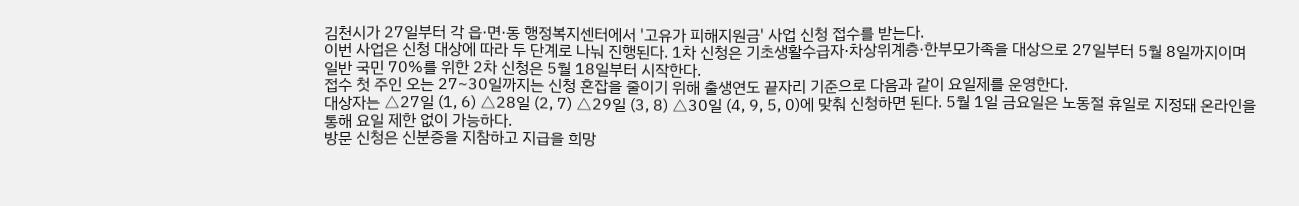김천시가 27일부터 각 읍·면·동 행정복지센터에서 '고유가 피해지원금' 사업 신청 접수를 받는다.
이번 사업은 신청 대상에 따라 두 단계로 나눠 진행된다. 1차 신청은 기초생활수급자·차상위계층·한부모가족을 대상으로 27일부터 5월 8일까지이며 일반 국민 70%를 위한 2차 신청은 5월 18일부터 시작한다.
접수 첫 주인 오는 27~30일까지는 신청 혼잡을 줄이기 위해 출생연도 끝자리 기준으로 다음과 같이 요일제를 운영한다.
대상자는 △27일 (1, 6) △28일 (2, 7) △29일 (3, 8) △30일 (4, 9, 5, 0)에 맞춰 신청하면 된다. 5월 1일 금요일은 노동절 휴일로 지정돼 온라인을 통해 요일 제한 없이 가능하다.
방문 신청은 신분증을 지참하고 지급을 희망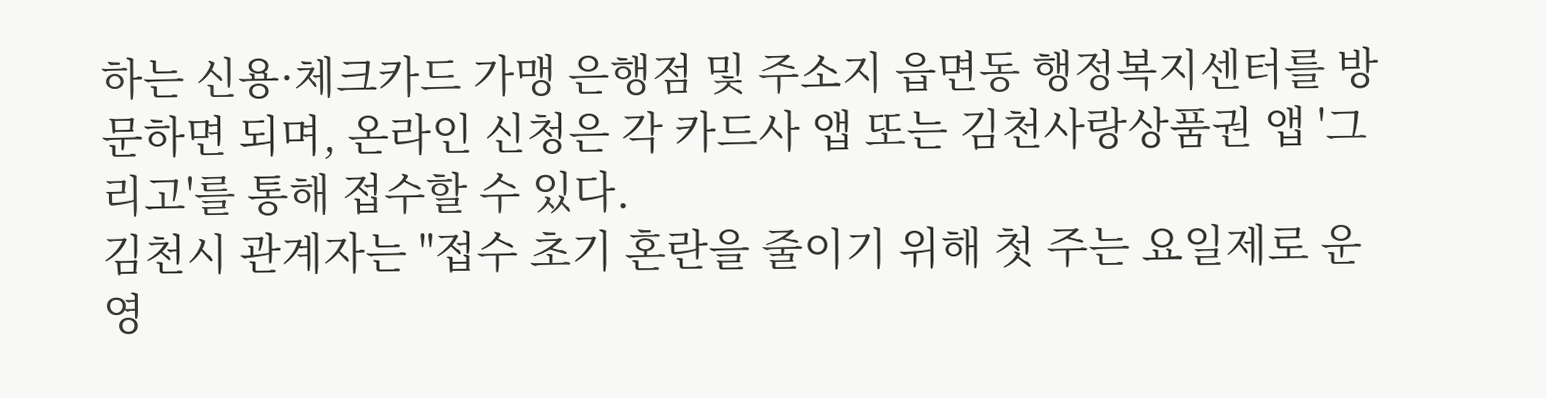하는 신용·체크카드 가맹 은행점 및 주소지 읍면동 행정복지센터를 방문하면 되며, 온라인 신청은 각 카드사 앱 또는 김천사랑상품권 앱 '그리고'를 통해 접수할 수 있다.
김천시 관계자는 "접수 초기 혼란을 줄이기 위해 첫 주는 요일제로 운영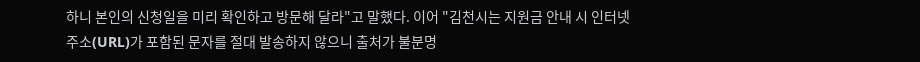하니 본인의 신청일을 미리 확인하고 방문해 달라"고 말했다. 이어 "김천시는 지원금 안내 시 인터넷 주소(URL)가 포함된 문자를 절대 발송하지 않으니 출처가 불분명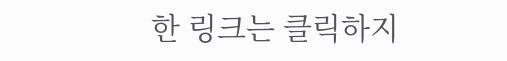한 링크는 클릭하지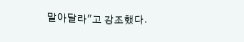말아달라"고 강조했다.